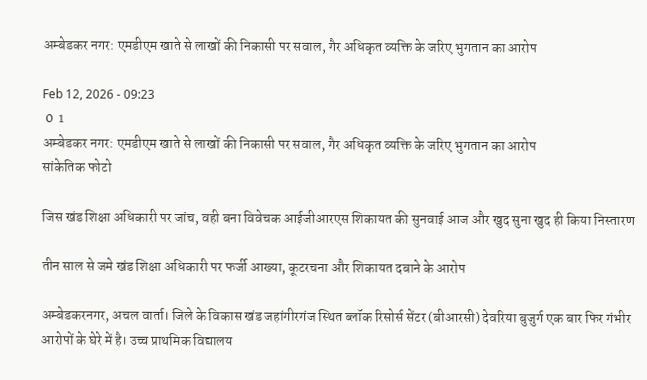अम्बेडकर नगर: एमडीएम खाते से लाखों की निकासी पर सवाल, गैर अधिकृत व्यक्ति के जरिए भुगतान का आरोप

Feb 12, 2026 - 09:23
 0  1
अम्बेडकर नगर: एमडीएम खाते से लाखों की निकासी पर सवाल, गैर अधिकृत व्यक्ति के जरिए भुगतान का आरोप
सांकेतिक फोटो

जिस खंड शिक्षा अधिकारी पर जांच, वही बना विवेचक आईजीआरएस शिकायत की सुनवाई आज और खुद सुना खुद ही किया निस्तारण

तीन साल से जमे खंड शिक्षा अधिकारी पर फर्जी आख्या, कूटरचना और शिकायत दबाने के आरोप

अम्बेडकरनगर, अचल वार्ता। जिले के विकास खंड जहांगीरगंज स्थित ब्लॉक रिसोर्स सेंटर (बीआरसी) देवरिया बुजुर्ग एक बार फिर गंभीर आरोपों के घेरे में है। उच्च प्राथमिक विद्यालय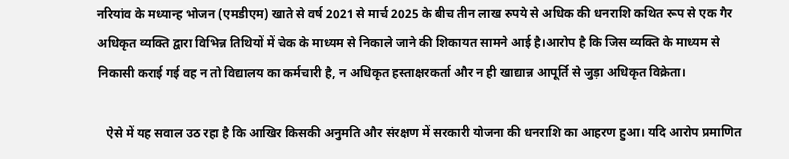नरियांव के मध्यान्ह भोजन (एमडीएम) खाते से वर्ष 2021 से मार्च 2025 के बीच तीन लाख रुपये से अधिक की धनराशि कथित रूप से एक गैर अधिकृत व्यक्ति द्वारा विभिन्न तिथियों में चेक के माध्यम से निकाले जाने की शिकायत सामने आई है।आरोप है कि जिस व्यक्ति के माध्यम से निकासी कराई गई वह न तो विद्यालय का कर्मचारी है, न अधिकृत हस्ताक्षरकर्ता और न ही खाद्यान्न आपूर्ति से जुड़ा अधिकृत विक्रेता।

   ऐसे में यह सवाल उठ रहा है कि आखिर किसकी अनुमति और संरक्षण में सरकारी योजना की धनराशि का आहरण हुआ। यदि आरोप प्रमाणित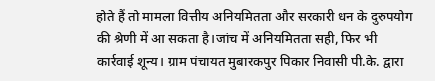होते हैं तो मामला वित्तीय अनियमितता और सरकारी धन के दुरुपयोग की श्रेणी में आ सकता है।जांच में अनियमितता सही, फिर भी कार्रवाई शून्य। ग्राम पंचायत मुबारकपुर पिकार निवासी पी.के. द्वारा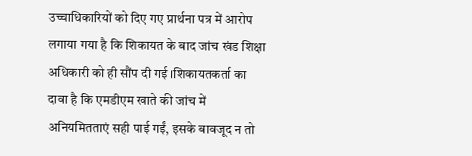उच्चाधिकारियों को दिए गए प्रार्थना पत्र में आरोप लगाया गया है कि शिकायत के बाद जांच खंड शिक्षा अधिकारी को ही सौंप दी गई ।शिकायतकर्ता का दावा है कि एमडीएम खाते की जांच में अनियमितताएं सही पाई गईं, इसके बावजूद न तो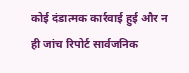कोई दंडात्मक कार्रवाई हुई और न ही जांच रिपोर्ट सार्वजनिक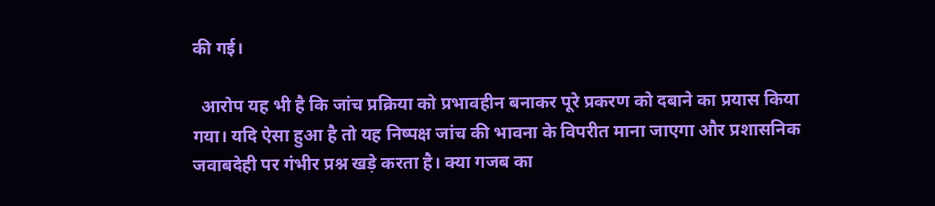की गई।

  आरोप यह भी है कि जांच प्रक्रिया को प्रभावहीन बनाकर पूरे प्रकरण को दबाने का प्रयास किया गया। यदि ऐसा हुआ है तो यह निष्पक्ष जांच की भावना के विपरीत माना जाएगा और प्रशासनिक जवाबदेही पर गंभीर प्रश्न खड़े करता है। क्या गजब का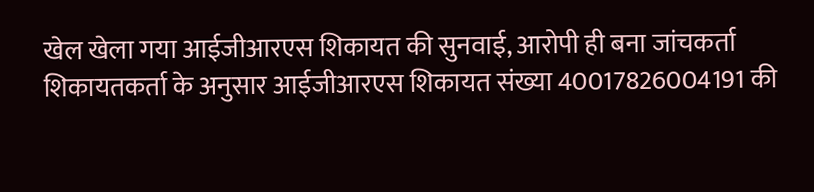खेल खेला गया आईजीआरएस शिकायत की सुनवाई, आरोपी ही बना जांचकर्ता शिकायतकर्ता के अनुसार आईजीआरएस शिकायत संख्या 40017826004191 की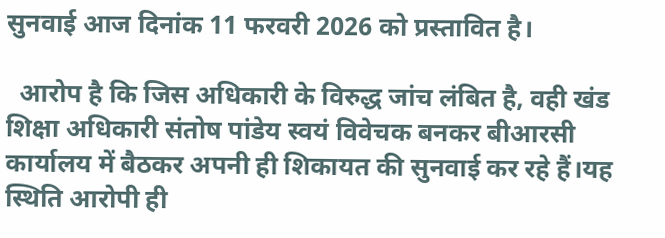सुनवाई आज दिनांक 11 फरवरी 2026 को प्रस्तावित है।

  आरोप है कि जिस अधिकारी के विरुद्ध जांच लंबित है, वही खंड शिक्षा अधिकारी संतोष पांडेय स्वयं विवेचक बनकर बीआरसी कार्यालय में बैठकर अपनी ही शिकायत की सुनवाई कर रहे हैं।यह स्थिति आरोपी ही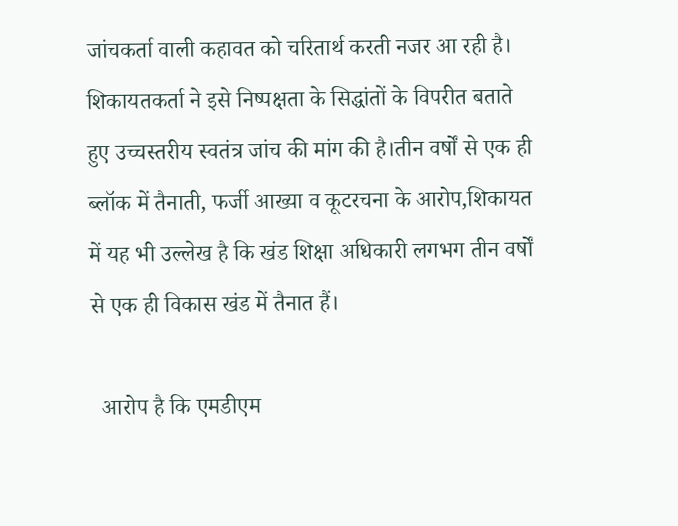जांचकर्ता वाली कहावत को चरितार्थ करती नजर आ रही है। शिकायतकर्ता ने इसे निष्पक्षता के सिद्धांतों के विपरीत बताते हुए उच्चस्तरीय स्वतंत्र जांच की मांग की है।तीन वर्षों से एक ही ब्लॉक में तैनाती, फर्जी आख्या व कूटरचना के आरोप,शिकायत में यह भी उल्लेख है कि खंड शिक्षा अधिकारी लगभग तीन वर्षों से एक ही विकास खंड में तैनात हैं।

  आरोप है कि एमडीएम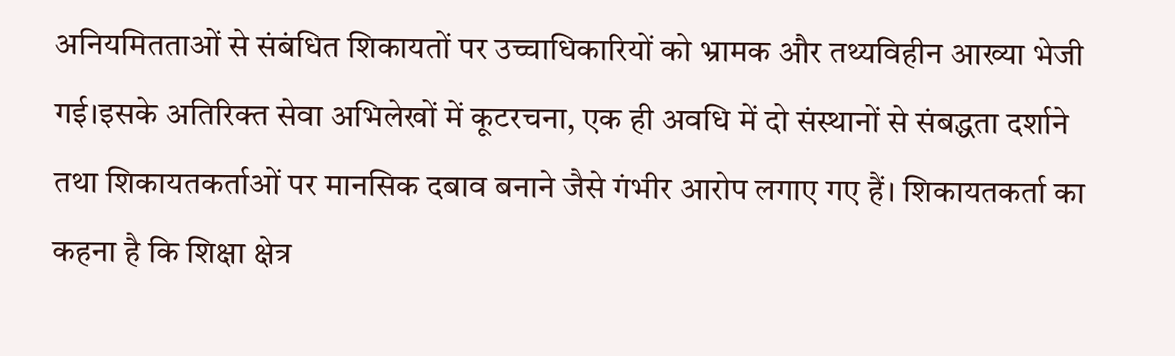अनियमितताओं से संबंधित शिकायतों पर उच्चाधिकारियों को भ्रामक और तथ्यविहीन आख्या भेजी गई।इसके अतिरिक्त सेवा अभिलेखों में कूटरचना, एक ही अवधि में दो संस्थानों से संबद्धता दर्शाने तथा शिकायतकर्ताओं पर मानसिक दबाव बनाने जैसे गंभीर आरोप लगाए गए हैं। शिकायतकर्ता का कहना है कि शिक्षा क्षेत्र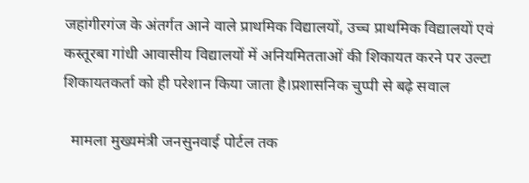जहांगीरगंज के अंतर्गत आने वाले प्राथमिक विद्यालयों, उच्च प्राथमिक विद्यालयों एवं कस्तूरबा गांधी आवासीय विद्यालयों में अनियमितताओं की शिकायत करने पर उल्टा शिकायतकर्ता को ही परेशान किया जाता है।प्रशासनिक चुप्पी से बढ़े सवाल

  मामला मुख्यमंत्री जनसुनवाई पोर्टल तक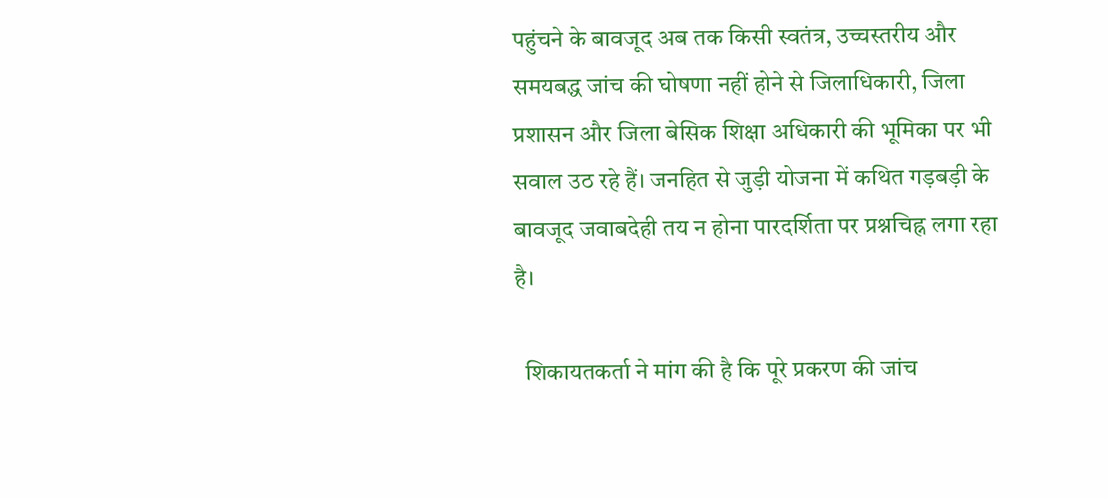पहुंचने के बावजूद अब तक किसी स्वतंत्र, उच्चस्तरीय और समयबद्ध जांच की घोषणा नहीं होने से जिलाधिकारी, जिला प्रशासन और जिला बेसिक शिक्षा अधिकारी की भूमिका पर भी सवाल उठ रहे हैं। जनहित से जुड़ी योजना में कथित गड़बड़ी के बावजूद जवाबदेही तय न होना पारदर्शिता पर प्रश्नचिह्न लगा रहा है।

  शिकायतकर्ता ने मांग की है कि पूरे प्रकरण की जांच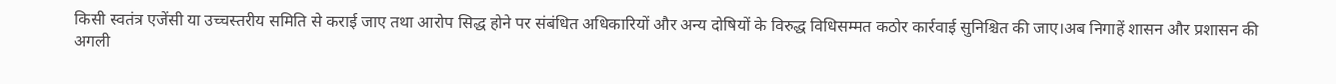किसी स्वतंत्र एजेंसी या उच्चस्तरीय समिति से कराई जाए तथा आरोप सिद्ध होने पर संबंधित अधिकारियों और अन्य दोषियों के विरुद्ध विधिसम्मत कठोर कार्रवाई सुनिश्चित की जाए।अब निगाहें शासन और प्रशासन की अगली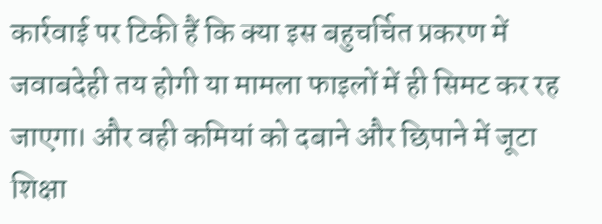कार्रवाई पर टिकी हैं कि क्या इस बहुचर्चित प्रकरण में जवाबदेही तय होगी या मामला फाइलों में ही सिमट कर रह जाएगा। और वही कमियां को दबाने और छिपाने में जूटा शिक्षा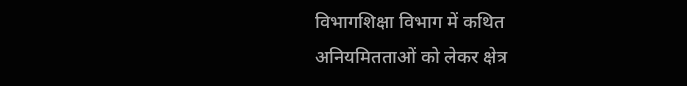विभागशिक्षा विभाग में कथित अनियमितताओं को लेकर क्षेत्र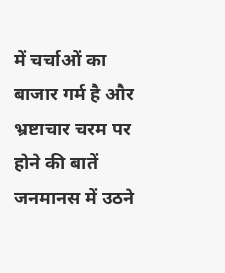में चर्चाओं का बाजार गर्म है और भ्रष्टाचार चरम पर होने की बातें जनमानस में उठने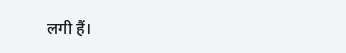लगी हैं।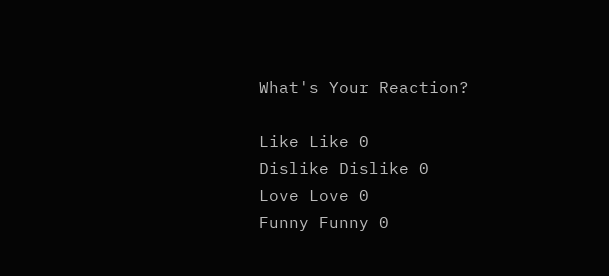What's Your Reaction?

Like Like 0
Dislike Dislike 0
Love Love 0
Funny Funny 0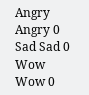Angry Angry 0
Sad Sad 0
Wow Wow 0